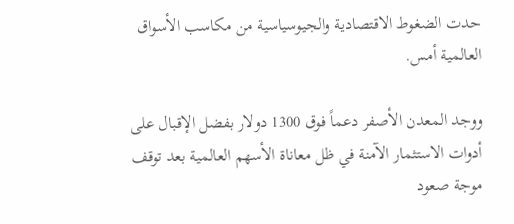حدت الضغوط الاقتصادية والجيوسياسية من مكاسب الأسواق العالمية أمس.

ووجد المعدن الأصفر دعماً فوق 1300 دولار بفضل الإقبال على أدوات الاستثمار الآمنة في ظل معاناة الأسهم العالمية بعد توقف موجة صعود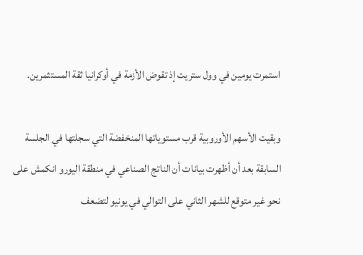استمرت يومين في وول ستريت إذ تقوض الأزمة في أوكرانيا ثقة المستثمرين.

وبقيت الأسهم الأوروبية قرب مستوياتها المنخفضة التي سجلتها في الجلسة السابقة بعد أن أظهرت بيانات أن الناتج الصناعي في منطقة اليورو انكمش على نحو غير متوقع للشهر الثاني على التوالي في يونيو لتضعف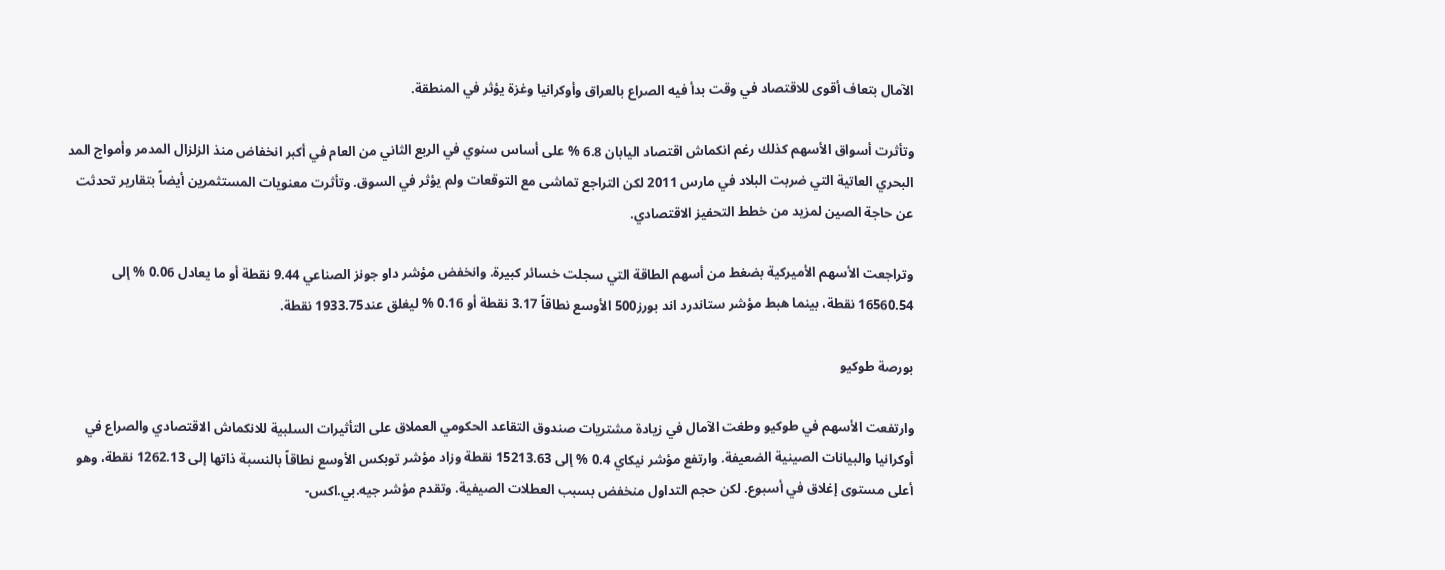الآمال بتعاف أقوى للاقتصاد في وقت بدأ فيه الصراع بالعراق وأوكرانيا وغزة يؤثر في المنطقة.

وتأثرت أسواق الأسهم كذلك رغم انكماش اقتصاد اليابان 6.8 % على أساس سنوي في الربع الثاني من العام في أكبر انخفاض منذ الزلزال المدمر وأمواج المد البحري العاتية التي ضربت البلاد في مارس 2011 لكن التراجع تماشى مع التوقعات ولم يؤثر في السوق. وتأثرت معنويات المستثمرين أيضاً بتقارير تحدثت عن حاجة الصين لمزيد من خطط التحفيز الاقتصادي.

وتراجعت الأسهم الأميركية بضغط من أسهم الطاقة التي سجلت خسائر كبيرة. وانخفض مؤشر داو جونز الصناعي 9.44 نقطة أو ما يعادل 0.06 % إلى 16560.54 نقطة، بينما هبط مؤشر ستاندرد اند بورز500 الأوسع نطاقاً 3.17 نقطة أو 0.16 % ليغلق عند1933.75 نقطة.

بورصة طوكيو

وارتفعت الأسهم في طوكيو وطغت الآمال في زيادة مشتريات صندوق التقاعد الحكومي العملاق على التأثيرات السلبية للانكماش الاقتصادي والصراع في أوكرانيا والبيانات الصينية الضعيفة. وارتفع مؤشر نيكاي 0.4 % إلى 15213.63 نقطة وزاد مؤشر توبكس الأوسع نطاقاً بالنسبة ذاتها إلى 1262.13 نقطة، وهو أعلى مستوى إغلاق في أسبوع. لكن حجم التداول منخفض بسبب العطلات الصيفية. وتقدم مؤشر جيه.بي.اكس-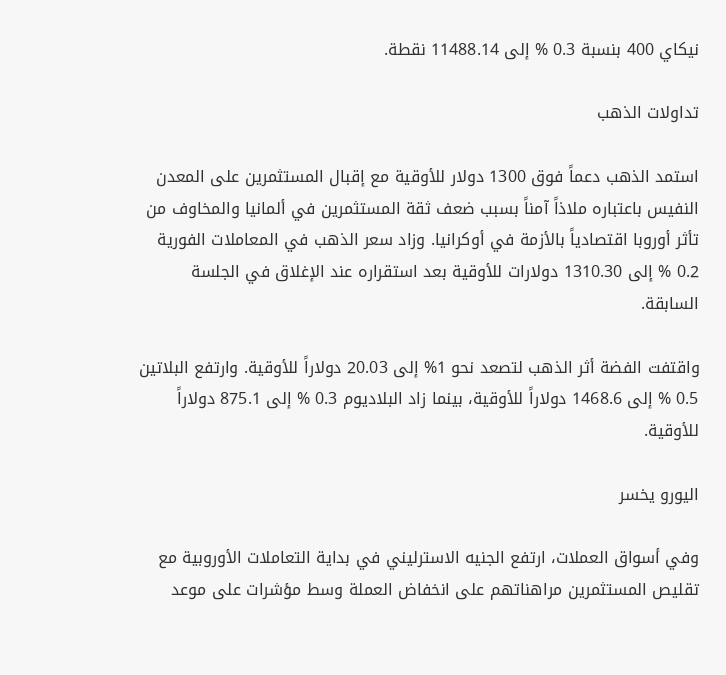نيكاي 400 بنسبة 0.3 % إلى 11488.14 نقطة.

تداولات الذهب

استمد الذهب دعماً فوق 1300 دولار للأوقية مع إقبال المستثمرين على المعدن النفيس باعتباره ملاذاً آمناً بسبب ضعف ثقة المستثمرين في ألمانيا والمخاوف من تأثر أوروبا اقتصادياً بالأزمة في أوكرانيا. وزاد سعر الذهب في المعاملات الفورية 0.2 % إلى 1310.30 دولارات للأوقية بعد استقراره عند الإغلاق في الجلسة السابقة.

واقتفت الفضة أثر الذهب لتصعد نحو 1% إلى 20.03 دولاراً للأوقية. وارتفع البلاتين 0.5 % إلى 1468.6 دولاراً للأوقية، بينما زاد البلاديوم 0.3 % إلى 875.1 دولاراً للأوقية.

اليورو يخسر

وفي أسواق العملات، ارتفع الجنيه الاسترليني في بداية التعاملات الأوروبية مع تقليص المستثمرين مراهناتهم على انخفاض العملة وسط مؤشرات على موعد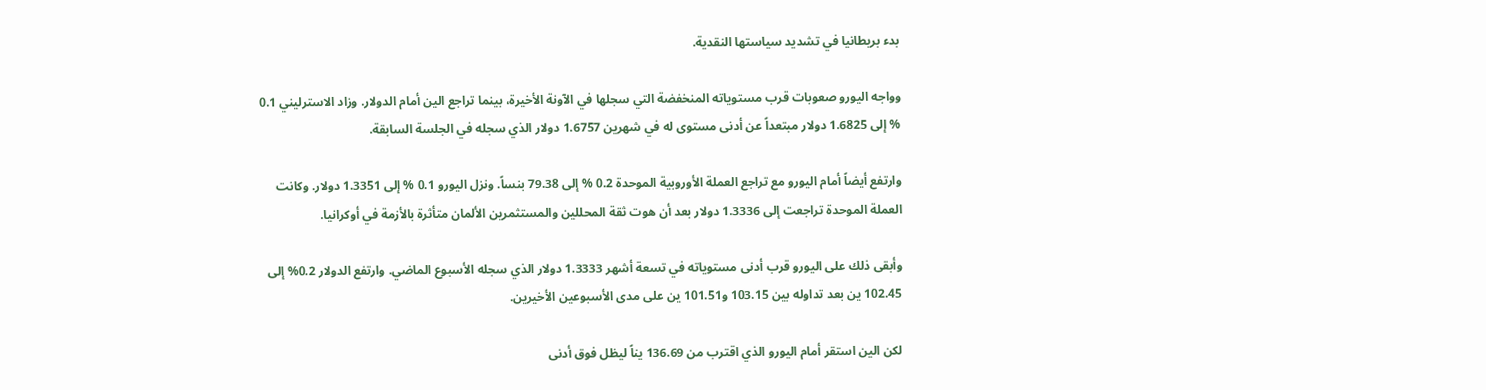بدء بريطانيا في تشديد سياستها النقدية.

وواجه اليورو صعوبات قرب مستوياته المنخفضة التي سجلها في الآونة الأخيرة، بينما تراجع الين أمام الدولار. وزاد الاسترليني 0.1 % إلى 1.6825 دولار مبتعداً عن أدنى مستوى له في شهرين 1.6757 دولار الذي سجله في الجلسة السابقة.

وارتفع أيضاً أمام اليورو مع تراجع العملة الأوروبية الموحدة 0.2 % إلى 79.38 بنساً. ونزل اليورو 0.1 % إلى 1.3351 دولار. وكانت العملة الموحدة تراجعت إلى 1.3336 دولار بعد أن هوت ثقة المحللين والمستثمرين الألمان متأثرة بالأزمة في أوكرانيا.

وأبقى ذلك على اليورو قرب أدنى مستوياته في تسعة أشهر 1.3333 دولار الذي سجله الأسبوع الماضي. وارتفع الدولار 0.2% إلى 102.45 ين بعد تداوله بين 103.15 و101.51 ين على مدى الأسبوعين الأخيرين.

لكن الين استقر أمام اليورو الذي اقترب من 136.69 يناً ليظل فوق أدنى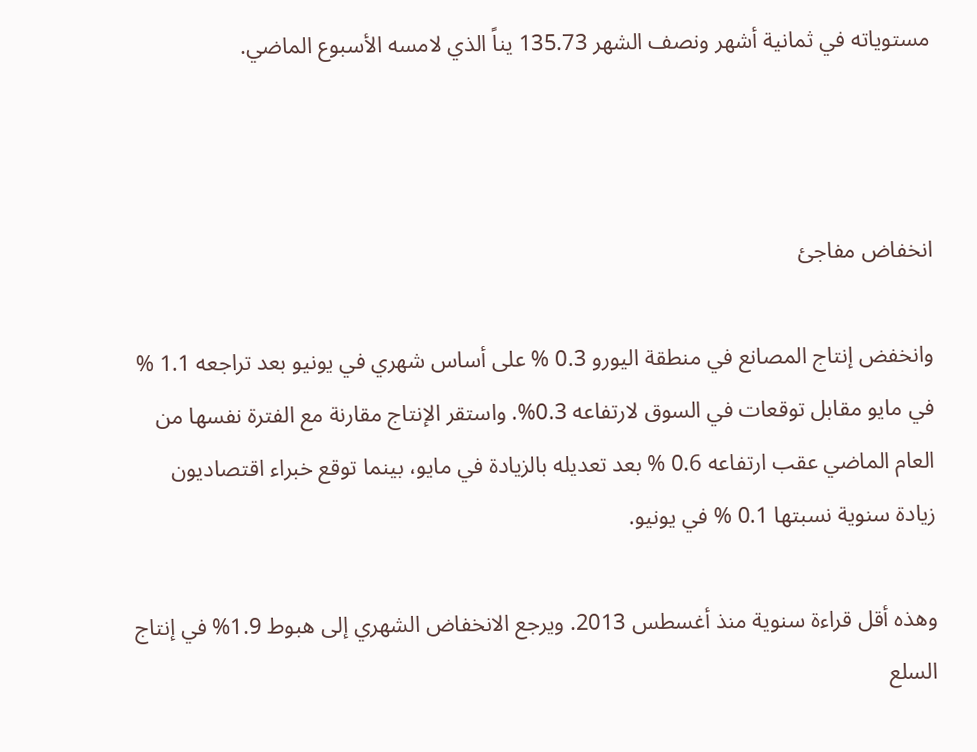مستوياته في ثمانية أشهر ونصف الشهر 135.73 يناً الذي لامسه الأسبوع الماضي.



انخفاض مفاجئ

وانخفض إنتاج المصانع في منطقة اليورو 0.3 % على أساس شهري في يونيو بعد تراجعه 1.1 % في مايو مقابل توقعات في السوق لارتفاعه 0.3%. واستقر الإنتاج مقارنة مع الفترة نفسها من العام الماضي عقب ارتفاعه 0.6 % بعد تعديله بالزيادة في مايو، بينما توقع خبراء اقتصاديون زيادة سنوية نسبتها 0.1 % في يونيو.

وهذه أقل قراءة سنوية منذ أغسطس 2013. ويرجع الانخفاض الشهري إلى هبوط 1.9% في إنتاج السلع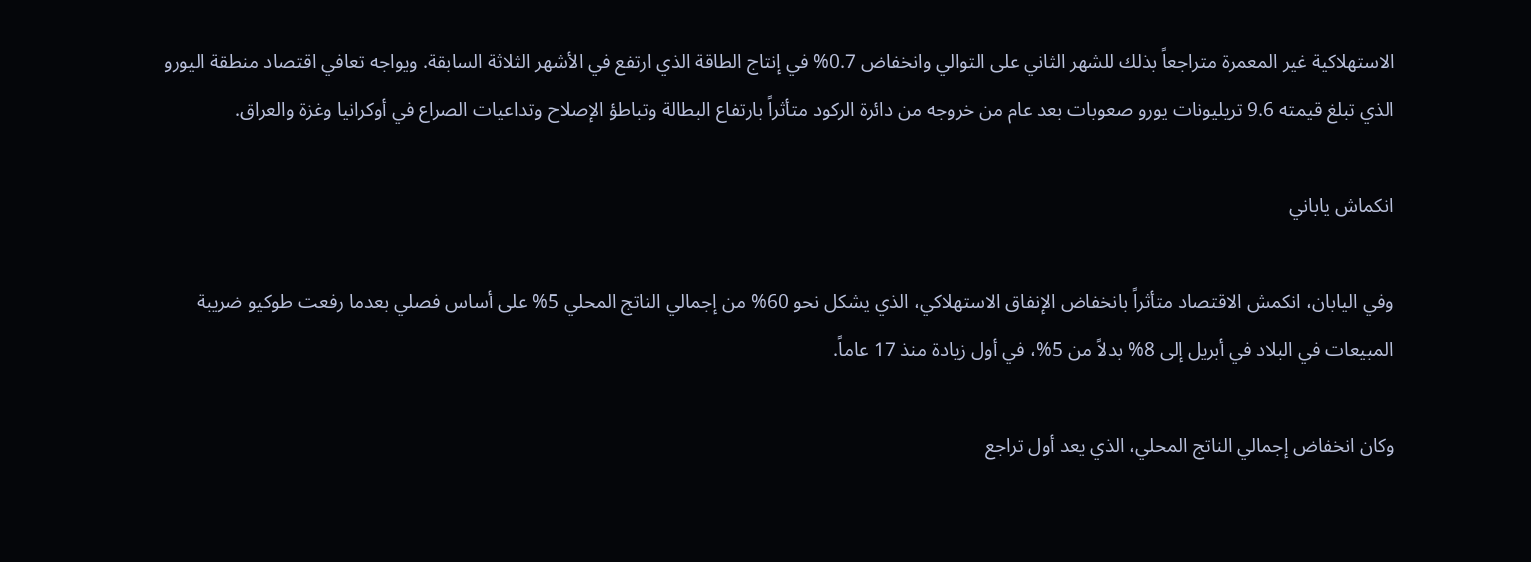الاستهلاكية غير المعمرة متراجعاً بذلك للشهر الثاني على التوالي وانخفاض 0.7% في إنتاج الطاقة الذي ارتفع في الأشهر الثلاثة السابقة. ويواجه تعافي اقتصاد منطقة اليورو الذي تبلغ قيمته 9.6 تريليونات يورو صعوبات بعد عام من خروجه من دائرة الركود متأثراً بارتفاع البطالة وتباطؤ الإصلاح وتداعيات الصراع في أوكرانيا وغزة والعراق.

انكماش ياباني

وفي اليابان، انكمش الاقتصاد متأثراً بانخفاض الإنفاق الاستهلاكي، الذي يشكل نحو 60% من إجمالي الناتج المحلي 5% على أساس فصلي بعدما رفعت طوكيو ضريبة المبيعات في البلاد في أبريل إلى 8% بدلاً من 5%، في أول زيادة منذ 17 عاماً.

وكان انخفاض إجمالي الناتج المحلي، الذي يعد أول تراجع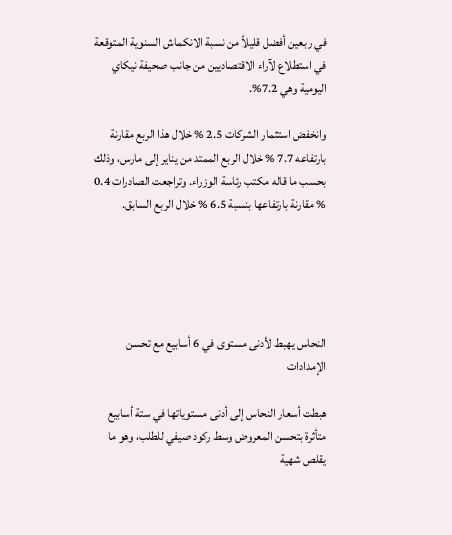في ربعين أفضل قليلاً من نسبة الانكماش السنوية المتوقعة في استطلاع لآراء الاقتصاديين من جانب صحيفة نيكاي اليومية وهي 7.2%.

وانخفض استثمار الشركات 2.5 % خلال هذا الربع مقارنة بارتفاعه 7.7 % خلال الربع الممتد من يناير إلى مارس، وذلك بحسب ما قاله مكتب رئاسة الوزراء. وتراجعت الصادرات 0.4 % مقارنة بارتفاعها بنسبة 6.5 % خلال الربع السابق.





النحاس يهبط لأدنى مستوى في 6 أسابيع مع تحسن الإمدادات

هبطت أسعار النحاس إلى أدنى مستوياتها في ستة أسابيع متأثرة بتحسن المعروض وسط ركود صيفي للطلب، وهو ما يقلص شهية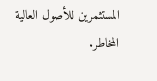المستثمرين للأصول العالية المخاطر.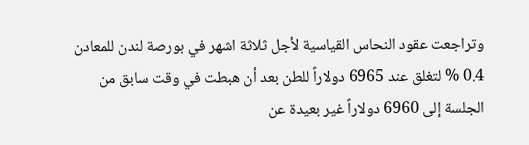وتراجعت عقود النحاس القياسية لأجل ثلاثة اشهر في بورصة لندن للمعادن 0.4 % لتغلق عند 6965 دولاراً للطن بعد أن هبطت في وقت سابق من الجلسة إلى 6960 دولاراً غير بعيدة عن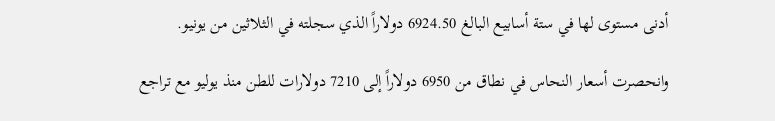أدنى مستوى لها في ستة أسابيع البالغ 6924.50 دولاراً الذي سجلته في الثلاثين من يونيو.

وانحصرت أسعار النحاس في نطاق من 6950 دولاراً إلى 7210 دولارات للطن منذ يوليو مع تراجع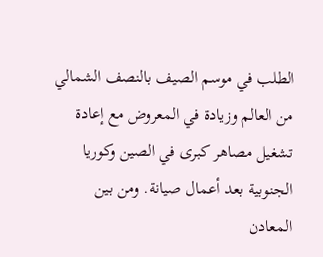الطلب في موسم الصيف بالنصف الشمالي من العالم وزيادة في المعروض مع إعادة تشغيل مصاهر كبرى في الصين وكوريا الجنوبية بعد أعمال صيانة. ومن بين المعادن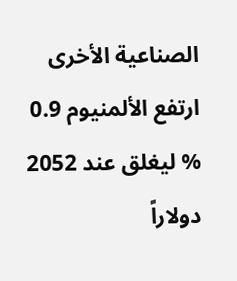الصناعية الأخرى ارتفع الألمنيوم 0.9 % ليغلق عند 2052 دولاراً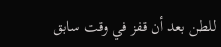للطن بعد أن قفز في وقت سابق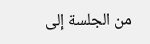من الجلسة إلى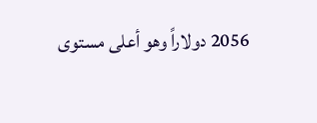2056 دولاراً وهو أعلى مستوى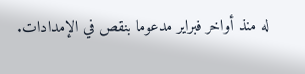له منذ أواخر فبراير مدعوما بنقص في الإمدادات.